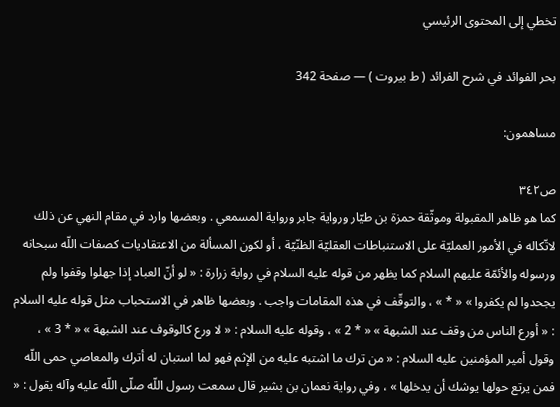تخطي إلى المحتوى الرئيسي

بحر الفوائد في شرح الفرائد ( ط بيروت ) — صفحة 342

مساهمون:

ص٣٤٢
كما هو ظاهر المقبولة وموثّقة حمزة بن طيّار ورواية جابر ورواية المسمعي . وبعضها وارد في مقام النهي عن ذلك لاتّكاله في الأمور العمليّة على الاستنباطات العقليّة الظنّيّة ، أو لكون المسألة من الاعتقاديات كصفات اللّه سبحانه ورسوله والأئمّة عليهم السلام كما يظهر من قوله عليه السلام في رواية زرارة : « لو أنّ العباد إذا جهلوا وقفوا ولم يجحدوا لم يكفروا » « * » ، والتوقّف في هذه المقامات واجب . وبعضها ظاهر في الاستحباب مثل قوله عليه السلام : « أورع الناس من وقف عند الشبهة » « * 2 » ، وقوله عليه السلام : « لا ورع كالوقوف عند الشبهة » « * 3 » ، وقول أمير المؤمنين عليه السلام : « من ترك ما اشتبه عليه من الإثم فهو لما استبان له أترك والمعاصي حمى اللّه فمن يرتع حولها يوشك أن يدخلها » ، وفي رواية نعمان بن بشير قال سمعت رسول اللّه صلّى اللّه عليه وآله يقول : «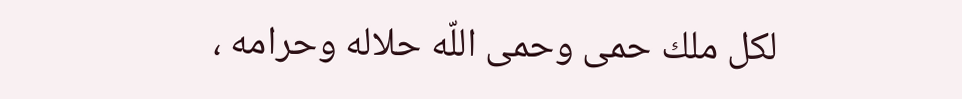لكل ملك حمى وحمى اللّه حلاله وحرامه ،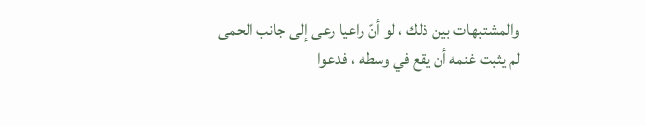والمشتبهات بين ذلك ، لو أنّ راعيا رعى إلى جانب الحمى لم يثبت غنمه أن يقع في وسطه ، فدعوا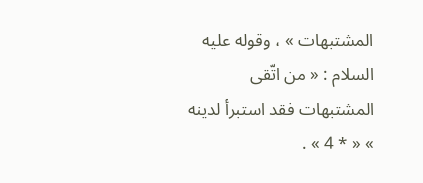المشتبهات » ، وقوله عليه السلام : « من اتّقى المشتبهات فقد استبرأ لدينه » « * 4 » .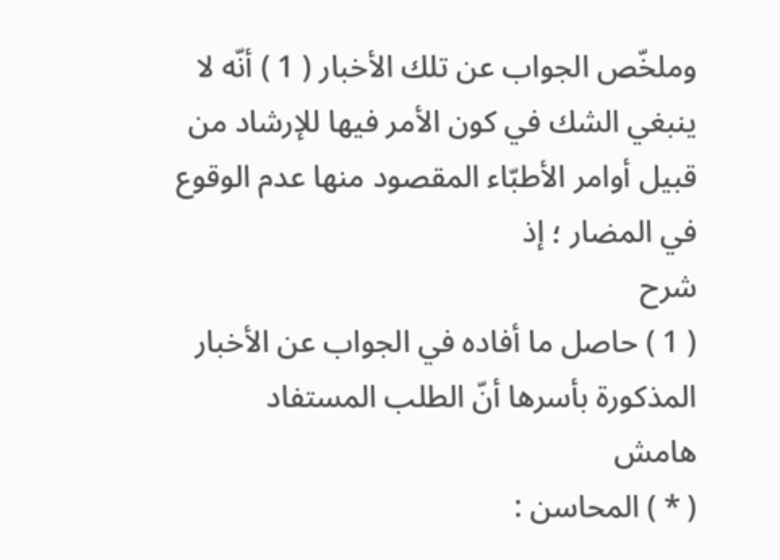وملخّص الجواب عن تلك الأخبار ( 1 ) أنّه لا ينبغي الشك في كون الأمر فيها للإرشاد من قبيل أوامر الأطبّاء المقصود منها عدم الوقوع في المضار ؛ إذ
شرح
( 1 ) حاصل ما أفاده في الجواب عن الأخبار المذكورة بأسرها أنّ الطلب المستفاد
هامش
( * ) المحاسن :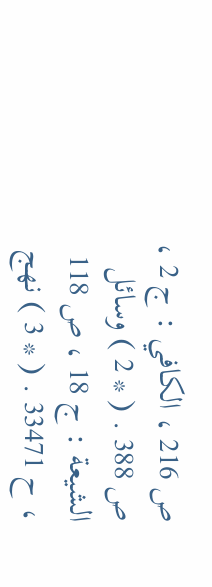ص 216 ، الكافي : ج 2 ، ص 388 . ( * 2 ) وسائل الشيعة : ج 18 ، ص 118 ، ح 33471 . ( * 3 ) نهج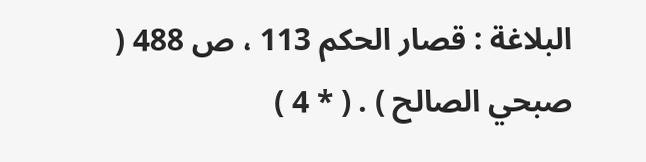البلاغة : قصار الحكم 113 ، ص 488 ( صبحي الصالح ) . ( * 4 )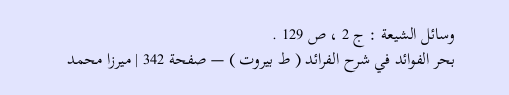وسائل الشيعة : ج 2 ، ص 129 .
بحر الفوائد في شرح الفرائد ( ط بيروت ) — صفحة 342 | ميرزا محمد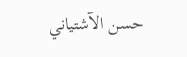حسن الآشتياني